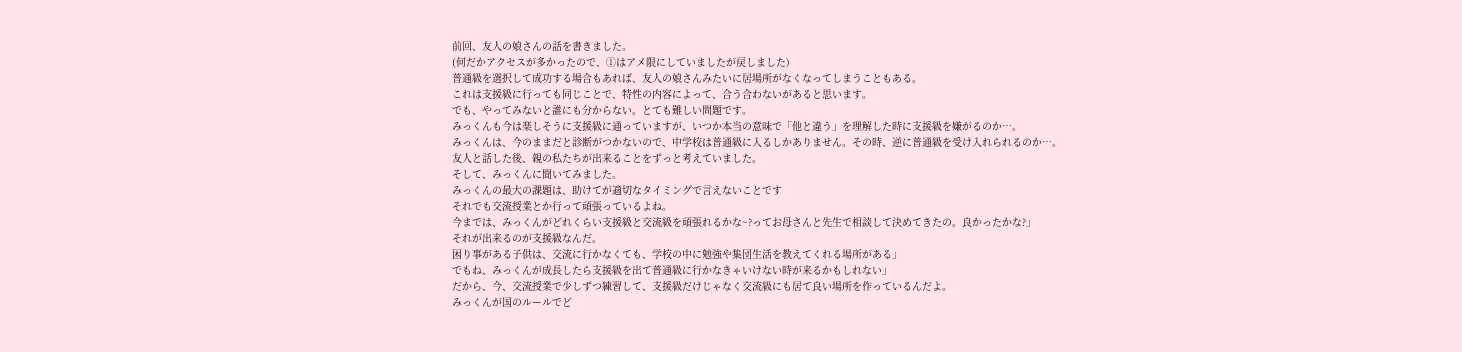前回、友人の娘さんの話を書きました。
(何だかアクセスが多かったので、①はアメ限にしていましたが戻しました)
普通級を選択して成功する場合もあれば、友人の娘さんみたいに居場所がなくなってしまうこともある。
これは支援級に行っても同じことで、特性の内容によって、合う合わないがあると思います。
でも、やってみないと誰にも分からない。とても難しい問題です。
みっくんも今は楽しそうに支援級に通っていますが、いつか本当の意味で「他と違う」を理解した時に支援級を嫌がるのか…。
みっくんは、今のままだと診断がつかないので、中学校は普通級に入るしかありません。その時、逆に普通級を受け入れられるのか…。
友人と話した後、親の私たちが出来ることをずっと考えていました。
そして、みっくんに聞いてみました。
みっくんの最大の課題は、助けてが適切なタイミングで言えないことです
それでも交流授業とか行って頑張っているよね。
今までは、みっくんがどれくらい支援級と交流級を頑張れるかな~?ってお母さんと先生で相談して決めてきたの。良かったかな?」
それが出来るのが支援級なんだ。
困り事がある子供は、交流に行かなくても、学校の中に勉強や集団生活を教えてくれる場所がある」
でもね、みっくんが成長したら支援級を出て普通級に行かなきゃいけない時が来るかもしれない」
だから、今、交流授業で少しずつ練習して、支援級だけじゃなく交流級にも居て良い場所を作っているんだよ。
みっくんが国のルールでど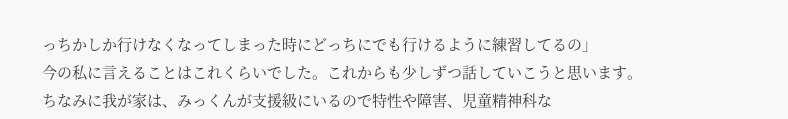っちかしか行けなくなってしまった時にどっちにでも行けるように練習してるの」
今の私に言えることはこれくらいでした。これからも少しずつ話していこうと思います。
ちなみに我が家は、みっくんが支援級にいるので特性や障害、児童精神科な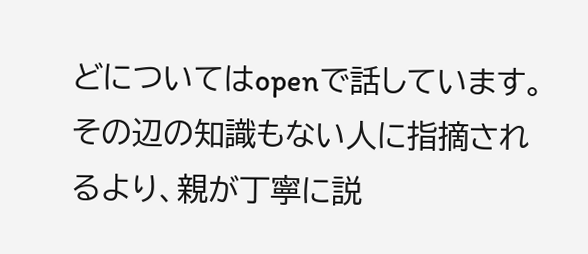どについてはopenで話しています。
その辺の知識もない人に指摘されるより、親が丁寧に説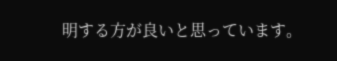明する方が良いと思っています。